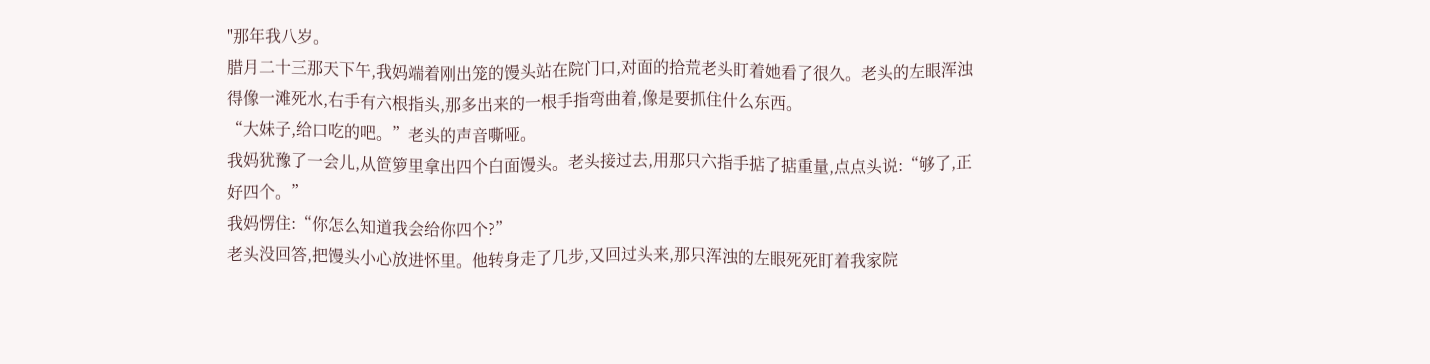"那年我八岁。
腊月二十三那天下午,我妈端着刚出笼的馒头站在院门口,对面的拾荒老头盯着她看了很久。老头的左眼浑浊得像一滩死水,右手有六根指头,那多出来的一根手指弯曲着,像是要抓住什么东西。
“大妹子,给口吃的吧。”老头的声音嘶哑。
我妈犹豫了一会儿,从笸箩里拿出四个白面馒头。老头接过去,用那只六指手掂了掂重量,点点头说:“够了,正好四个。”
我妈愣住:“你怎么知道我会给你四个?”
老头没回答,把馒头小心放进怀里。他转身走了几步,又回过头来,那只浑浊的左眼死死盯着我家院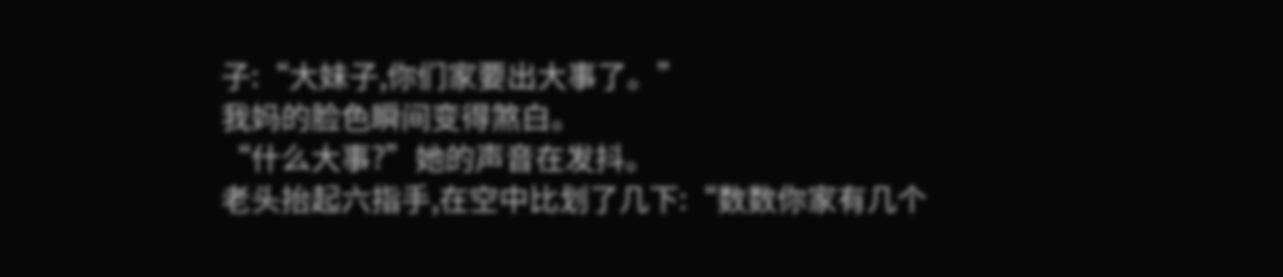子:“大妹子,你们家要出大事了。”
我妈的脸色瞬间变得煞白。
“什么大事?”她的声音在发抖。
老头抬起六指手,在空中比划了几下:“数数你家有几个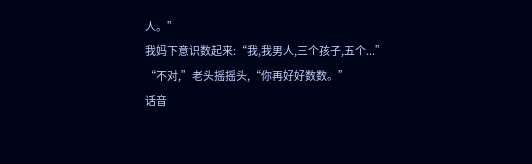人。”
我妈下意识数起来:“我,我男人,三个孩子,五个...”
“不对,”老头摇摇头,“你再好好数数。”
话音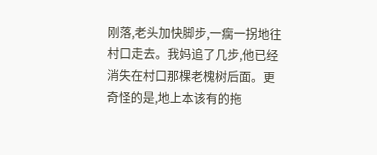刚落,老头加快脚步,一瘸一拐地往村口走去。我妈追了几步,他已经消失在村口那棵老槐树后面。更奇怪的是,地上本该有的拖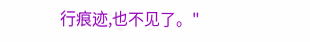行痕迹,也不见了。"